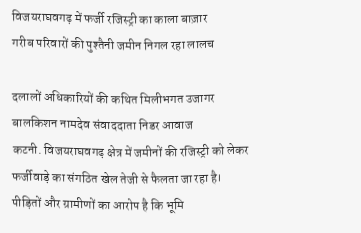विजयराघवगढ़ में फर्जी रजिस्ट्री का काला बाज़ार
गरीब परिवारों की पुश्तैनी जमीन निगल रहा लालच

दलालों अधिकारियों की कथित मिलीभगत उजागर
बालकिशन नामदेव संवाददाता निडर आवाज
कटनी. विजयराघवगढ़ क्षेत्र में जमीनों की रजिस्ट्री को लेकर फर्जीवाड़े का संगठित खेल तेजी से फैलता जा रहा है। पीड़ितों और ग्रामीणों का आरोप है कि भूमि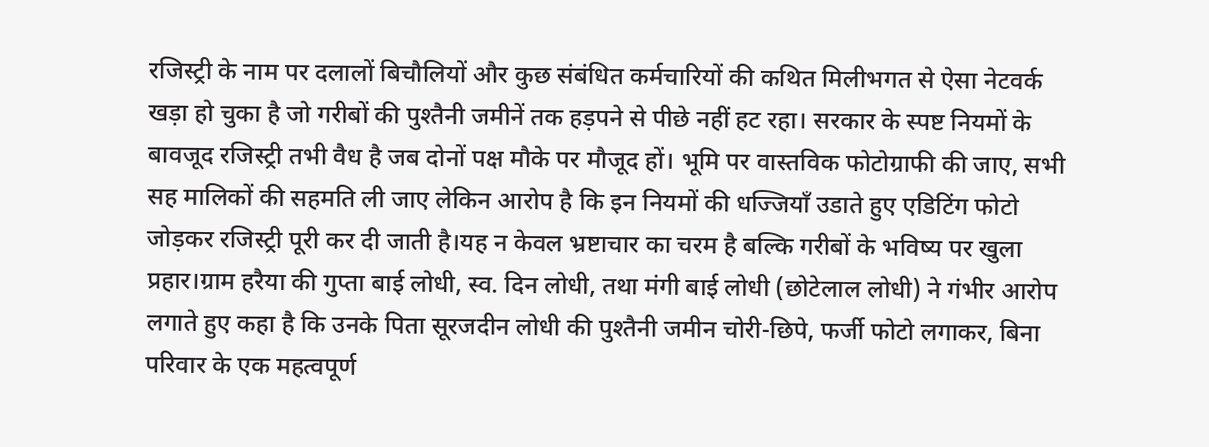रजिस्ट्री के नाम पर दलालों बिचौलियों और कुछ संबंधित कर्मचारियों की कथित मिलीभगत से ऐसा नेटवर्क खड़ा हो चुका है जो गरीबों की पुश्तैनी जमीनें तक हड़पने से पीछे नहीं हट रहा। सरकार के स्पष्ट नियमों के बावजूद रजिस्ट्री तभी वैध है जब दोनों पक्ष मौके पर मौजूद हों। भूमि पर वास्तविक फोटोग्राफी की जाए, सभी सह मालिकों की सहमति ली जाए लेकिन आरोप है कि इन नियमों की धज्जियाँ उडाते हुए एडिटिंग फोटो जोड़कर रजिस्ट्री पूरी कर दी जाती है।यह न केवल भ्रष्टाचार का चरम है बल्कि गरीबों के भविष्य पर खुला प्रहार।ग्राम हरैया की गुप्ता बाई लोधी, स्व. दिन लोधी, तथा मंगी बाई लोधी (छोटेलाल लोधी) ने गंभीर आरोप लगाते हुए कहा है कि उनके पिता सूरजदीन लोधी की पुश्तैनी जमीन चोरी-छिपे, फर्जी फोटो लगाकर, बिना परिवार के एक महत्वपूर्ण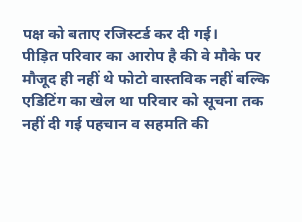पक्ष को बताए रजिस्टर्ड कर दी गई।
पीड़ित परिवार का आरोप है की वे मौके पर मौजूद ही नहीं थे फोटो वास्तविक नहीं बल्कि एडिटिंग का खेल था परिवार को सूचना तक नहीं दी गई पहचान व सहमति की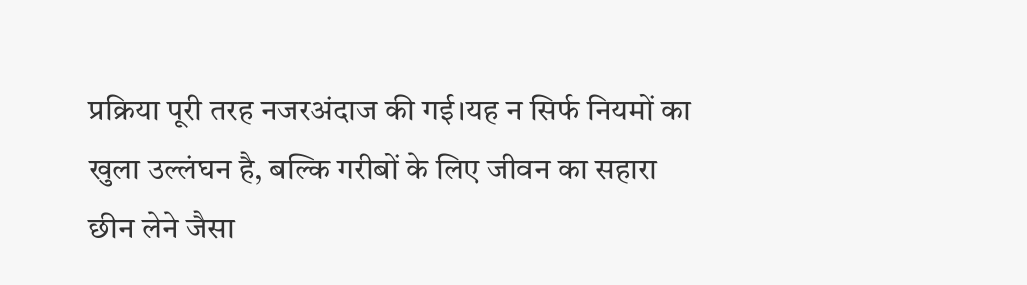प्रक्रिया पूरी तरह नजरअंदाज की गई।यह न सिर्फ नियमों का खुला उल्लंघन है, बल्कि गरीबों के लिए जीवन का सहारा छीन लेने जैसा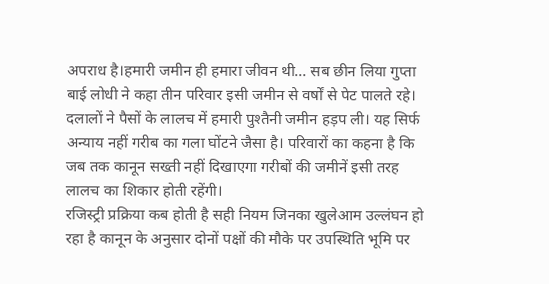अपराध है।हमारी जमीन ही हमारा जीवन थी… सब छीन लिया गुप्ता बाई लोधी ने कहा तीन परिवार इसी जमीन से वर्षों से पेट पालते रहे। दलालों ने पैसों के लालच में हमारी पुश्तैनी जमीन हड़प ली। यह सिर्फ अन्याय नहीं गरीब का गला घोंटने जैसा है। परिवारों का कहना है कि जब तक कानून सख्ती नहीं दिखाएगा गरीबों की जमीनें इसी तरह लालच का शिकार होती रहेंगी।
रजिस्ट्री प्रक्रिया कब होती है सही नियम जिनका खुलेआम उल्लंघन हो रहा है कानून के अनुसार दोनों पक्षों की मौके पर उपस्थिति भूमि पर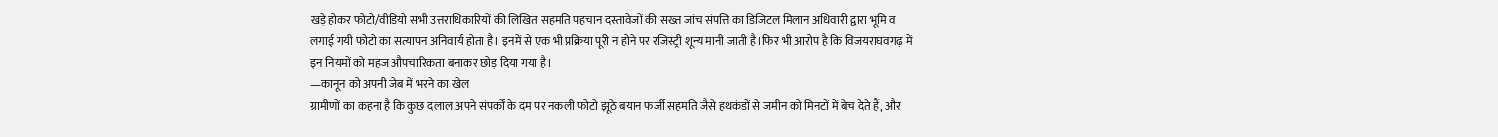खड़े होकर फोटो/वीडियो सभी उत्तराधिकारियों की लिखित सहमति पहचान दस्तावेजों की सख्त जांच संपत्ति का डिजिटल मिलान अधिवारी द्वारा भूमि व लगाई गयी फोटो का सत्यापन अनिवार्य होता है। इनमें से एक भी प्रक्रिया पूरी न होने पर रजिस्ट्री शून्य मानी जाती है।फिर भी आरोप है कि विजयराघवगढ़ में इन नियमों को महज औपचारिकता बनाकर छोड़ दिया गया है।
—कानून को अपनी जेब में भरने का खेल
ग्रामीणों का कहना है कि कुछ दलाल अपने संपर्कों के दम पर नकली फोटो झूठे बयान फर्जी सहमति जैसे हथकंडों से जमीन को मिनटों में बेच देते हैं, और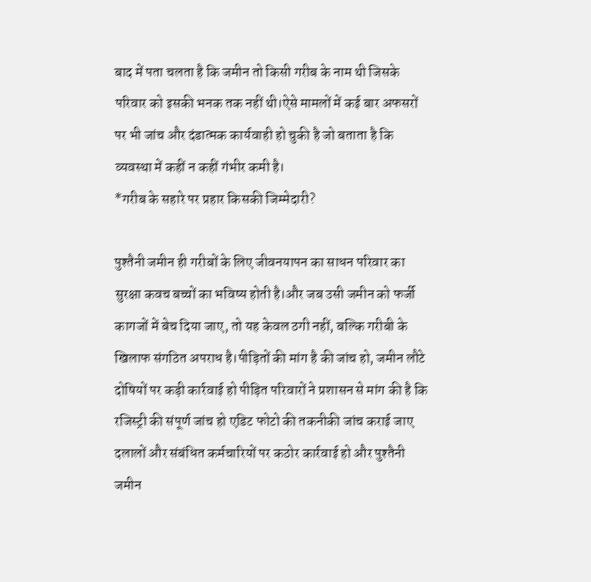बाद में पता चलता है कि जमीन तो किसी गरीब के नाम थी जिसके परिवार को इसकी भनक तक नहीं थी।ऐसे मामलों में कई बार अफसरों पर भी जांच और दंडात्मक कार्यवाही हो चुकी है जो बताता है कि व्यवस्था में कहीं न कहीं गंभीर कमी है।
*गरीब के सहारे पर प्रहार किसकी जिम्मेदारी?

पुश्तैनी जमीन ही गरीबों के लिए जीवनयापन का साधन परिवार का सुरक्षा कवच बच्चों का भविष्य होती है।और जब उसी जमीन को फर्जी कागजों में बेच दिया जाए, तो यह केवल ठगी नहीं, बल्कि गरीबी के खिलाफ संगठित अपराध है।पीड़ितों की मांग है की जांच हो, जमीन लौटे दोषियों पर कड़ी कार्रवाई हो पीड़ित परिवारों ने प्रशासन से मांग की है कि रजिस्ट्री की संपूर्ण जांच हो एडिट फोटो की तकनीकी जांच कराई जाए दलालों और संबंधित कर्मचारियों पर कठोर कार्रवाई हो और पुश्तैनी जमीन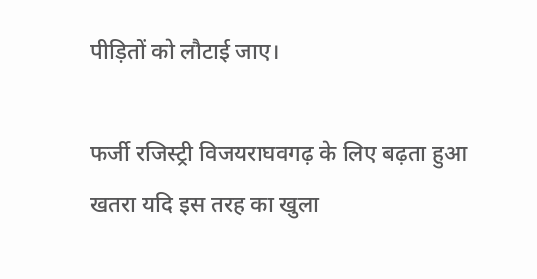पीड़ितों को लौटाई जाए।

फर्जी रजिस्ट्री विजयराघवगढ़ के लिए बढ़ता हुआ खतरा यदि इस तरह का खुला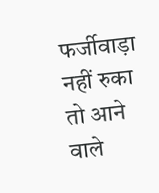फर्जीवाड़ा नहीं रुका तो आने वाले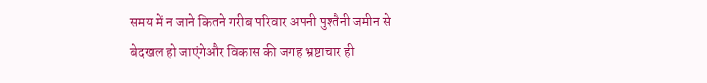समय में न जाने कितने गरीब परिवार अपनी पुश्तैनी जमीन से बेदखल हो जाएंगेऔर विकास की जगह भ्रष्टाचार ही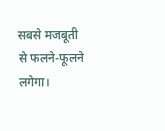सबसे मजबूती से फलने-फूलने लगेगा।